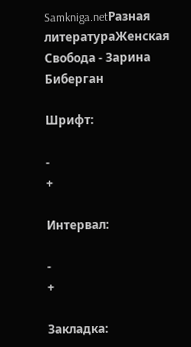Samkniga.netРазная литератураЖенская Свобода - Зарина Биберган

Шрифт:

-
+

Интервал:

-
+

Закладка: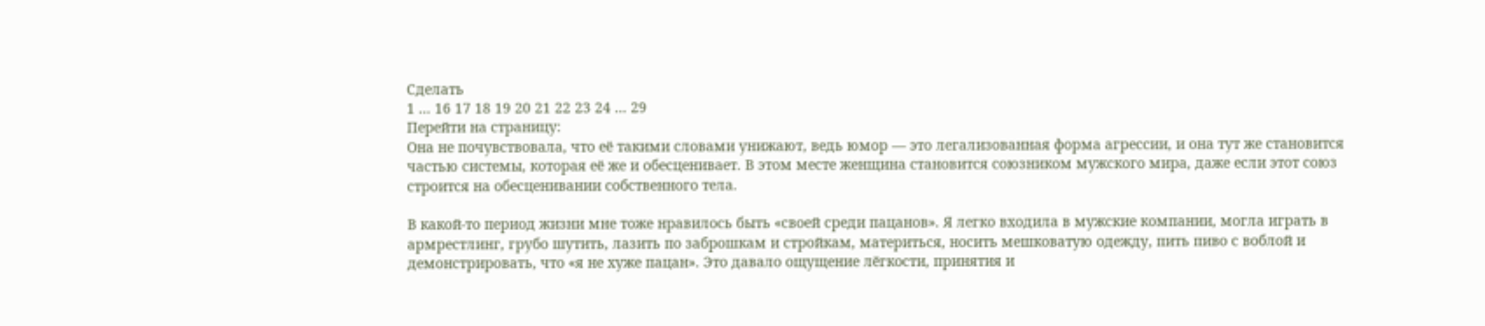Сделать
1 ... 16 17 18 19 20 21 22 23 24 ... 29
Перейти на страницу:
Она не почувствовала, что её такими словами унижают, ведь юмор — это легализованная форма агрессии, и она тут же становится частью системы, которая её же и обесценивает. В этом месте женщина становится союзником мужского мира, даже если этот союз строится на обесценивании собственного тела.

В какой-то период жизни мне тоже нравилось быть «своей среди пацанов». Я легко входила в мужские компании, могла играть в армрестлинг, грубо шутить, лазить по заброшкам и стройкам, материться, носить мешковатую одежду, пить пиво с воблой и демонстрировать, что «я не хуже пацан». Это давало ощущение лёгкости, принятия и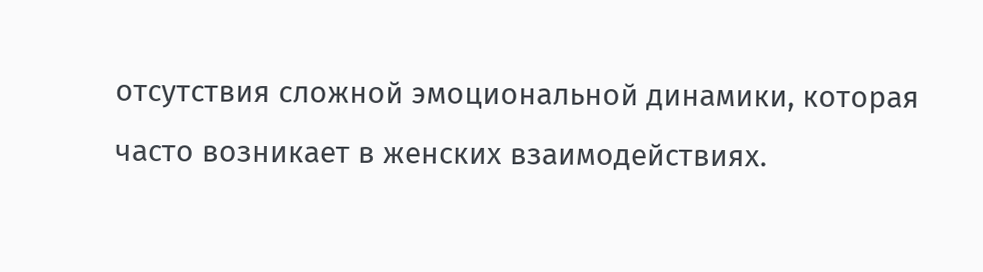отсутствия сложной эмоциональной динамики, которая часто возникает в женских взаимодействиях.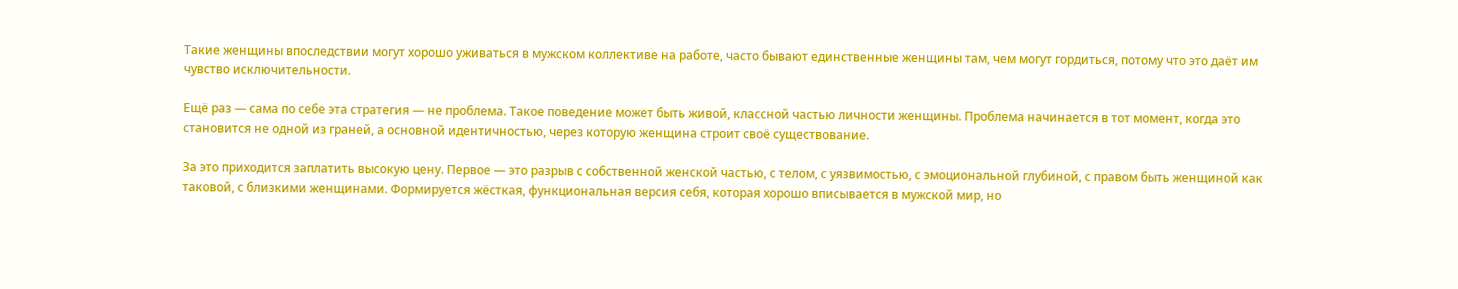Такие женщины впоследствии могут хорошо уживаться в мужском коллективе на работе, часто бывают единственные женщины там, чем могут гордиться, потому что это даёт им чувство исключительности.

Ещё раз — сама по себе эта стратегия — не проблема. Такое поведение может быть живой, классной частью личности женщины. Проблема начинается в тот момент, когда это становится не одной из граней, а основной идентичностью, через которую женщина строит своё существование.

За это приходится заплатить высокую цену. Первое — это разрыв с собственной женской частью, с телом, с уязвимостью, с эмоциональной глубиной, с правом быть женщиной как таковой, с близкими женщинами. Формируется жёсткая, функциональная версия себя, которая хорошо вписывается в мужской мир, но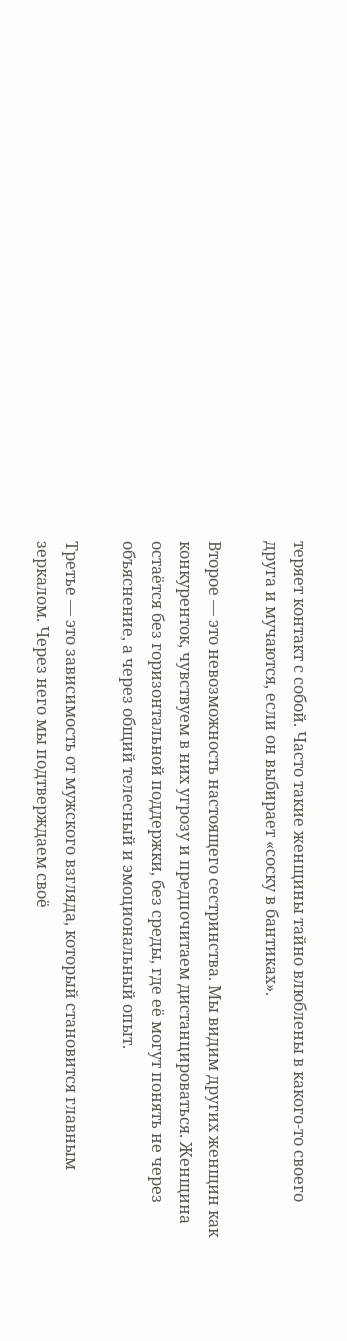теряет контакт с собой. Часто такие женщины тайно влюблены в какого-то своего друга и мучаются, если он выбирает «соску в бантиках».

Второе — это невозможность настоящего сестринства. Мы видим других женщин как конкуренток, чувствуем в них угрозу и предпочитаем дистанцироваться. Женщина остаётся без горизонтальной поддержки, без среды, где её могут понять не через объяснение, а через общий телесный и эмоциональный опыт.

Третье — это зависимость от мужского взгляда, который становится главным зеркалом. Через него мы подтверждаем своё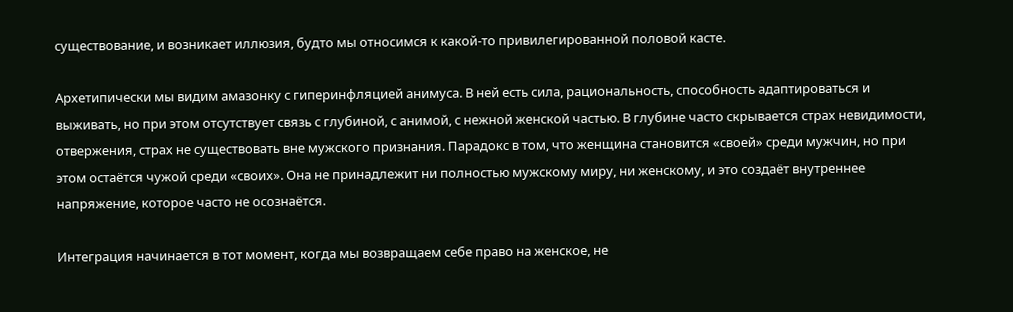существование, и возникает иллюзия, будто мы относимся к какой-то привилегированной половой касте.

Архетипически мы видим амазонку с гиперинфляцией анимуса. В ней есть сила, рациональность, способность адаптироваться и выживать, но при этом отсутствует связь с глубиной, с анимой, с нежной женской частью. В глубине часто скрывается страх невидимости, отвержения, страх не существовать вне мужского признания. Парадокс в том, что женщина становится «своей» среди мужчин, но при этом остаётся чужой среди «своих». Она не принадлежит ни полностью мужскому миру, ни женскому, и это создаёт внутреннее напряжение, которое часто не осознаётся.

Интеграция начинается в тот момент, когда мы возвращаем себе право на женское, не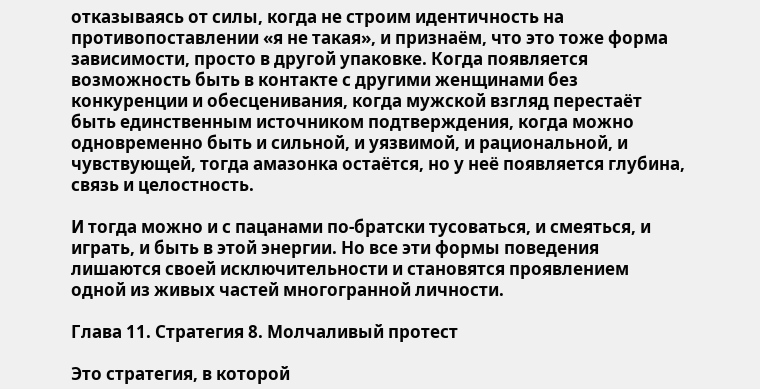отказываясь от силы, когда не строим идентичность на противопоставлении «я не такая», и признаём, что это тоже форма зависимости, просто в другой упаковке. Когда появляется возможность быть в контакте с другими женщинами без конкуренции и обесценивания, когда мужской взгляд перестаёт быть единственным источником подтверждения, когда можно одновременно быть и сильной, и уязвимой, и рациональной, и чувствующей, тогда амазонка остаётся, но у неё появляется глубина, связь и целостность.

И тогда можно и с пацанами по-братски тусоваться, и смеяться, и играть, и быть в этой энергии. Но все эти формы поведения лишаются своей исключительности и становятся проявлением одной из живых частей многогранной личности.

Глава 11. Стратегия 8. Молчаливый протест

Это стратегия, в которой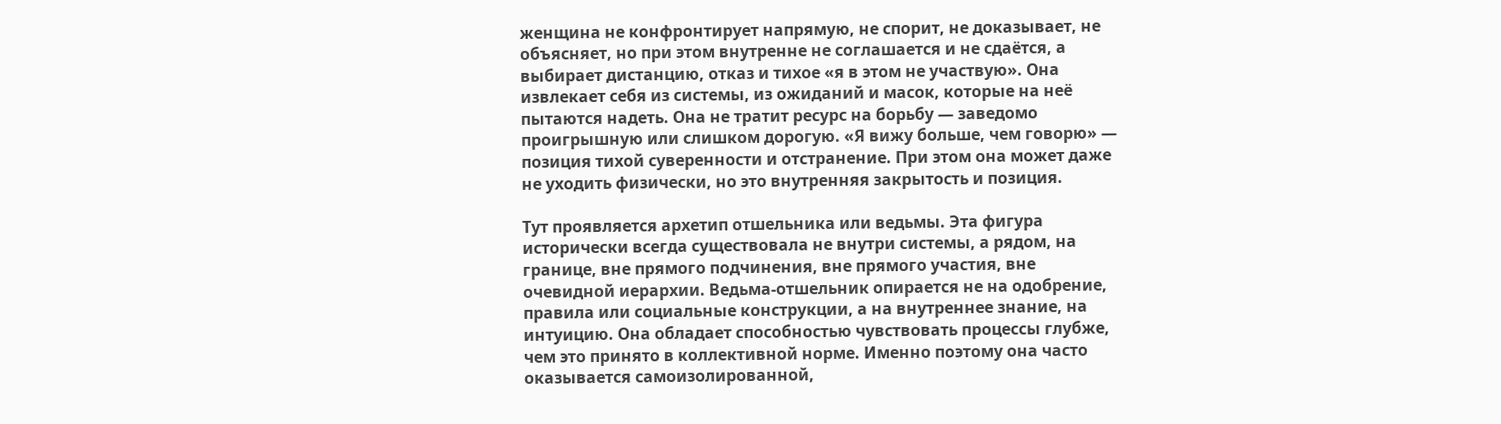женщина не конфронтирует напрямую, не спорит, не доказывает, не объясняет, но при этом внутренне не соглашается и не сдаётся, а выбирает дистанцию, отказ и тихое «я в этом не участвую». Она извлекает себя из системы, из ожиданий и масок, которые на неё пытаются надеть. Она не тратит ресурс на борьбу — заведомо проигрышную или слишком дорогую. «Я вижу больше, чем говорю» — позиция тихой суверенности и отстранение. При этом она может даже не уходить физически, но это внутренняя закрытость и позиция.

Тут проявляется архетип отшельника или ведьмы. Эта фигура исторически всегда существовала не внутри системы, а рядом, на границе, вне прямого подчинения, вне прямого участия, вне очевидной иерархии. Ведьма-отшельник опирается не на одобрение, правила или социальные конструкции, а на внутреннее знание, на интуицию. Она обладает способностью чувствовать процессы глубже, чем это принято в коллективной норме. Именно поэтому она часто оказывается самоизолированной,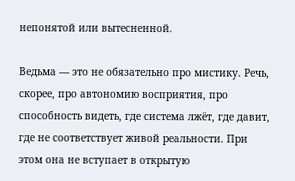непонятой или вытесненной.

Ведьма — это не обязательно про мистику. Речь, скорее, про автономию восприятия, про способность видеть, где система лжёт, где давит, где не соответствует живой реальности. При этом она не вступает в открытую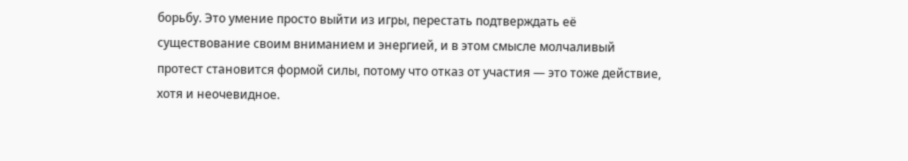борьбу. Это умение просто выйти из игры, перестать подтверждать её существование своим вниманием и энергией, и в этом смысле молчаливый протест становится формой силы, потому что отказ от участия — это тоже действие, хотя и неочевидное.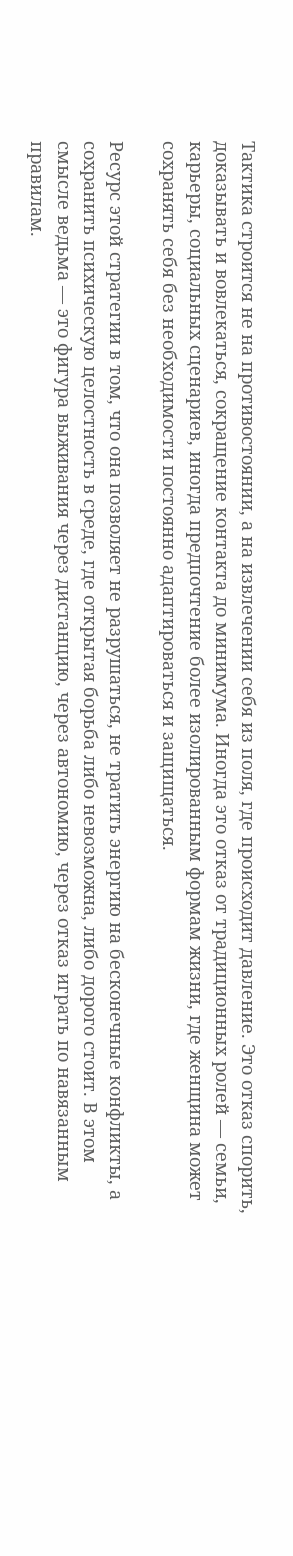Тактика строится не на противостоянии, а на извлечении себя из поля, где происходит давление. Это отказ спорить, доказывать и вовлекаться, сокращение контакта до минимума. Иногда это отказ от традиционных ролей — семьи, карьеры, социальных сценариев, иногда предпочтение более изолированным формам жизни, где женщина может сохранять себя без необходимости постоянно адаптироваться и защищаться.

Ресурс этой стратегии в том, что она позволяет не разрушаться, не тратить энергию на бесконечные конфликты, а сохранить психическую целостность в среде, где открытая борьба либо невозможна, либо дорого стоит. В этом смысле ведьма — это фигура выживания через дистанцию, через автономию, через отказ играть по навязанным правилам.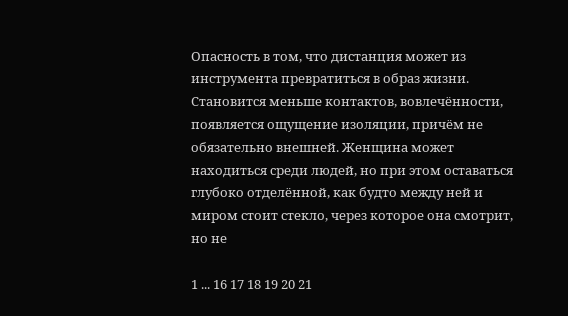Опасность в том, что дистанция может из инструмента превратиться в образ жизни. Становится меньше контактов, вовлечённости, появляется ощущение изоляции, причём не обязательно внешней. Женщина может находиться среди людей, но при этом оставаться глубоко отделённой, как будто между ней и миром стоит стекло, через которое она смотрит, но не

1 ... 16 17 18 19 20 21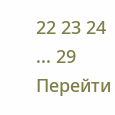22 23 24 ... 29
Перейти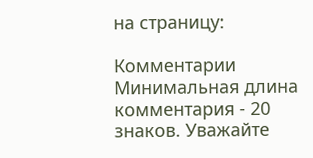на страницу:

Комментарии
Минимальная длина комментария - 20 знаков. Уважайте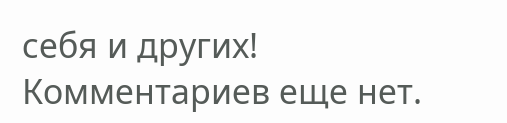себя и других!
Комментариев еще нет.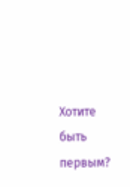Хотите быть первым?